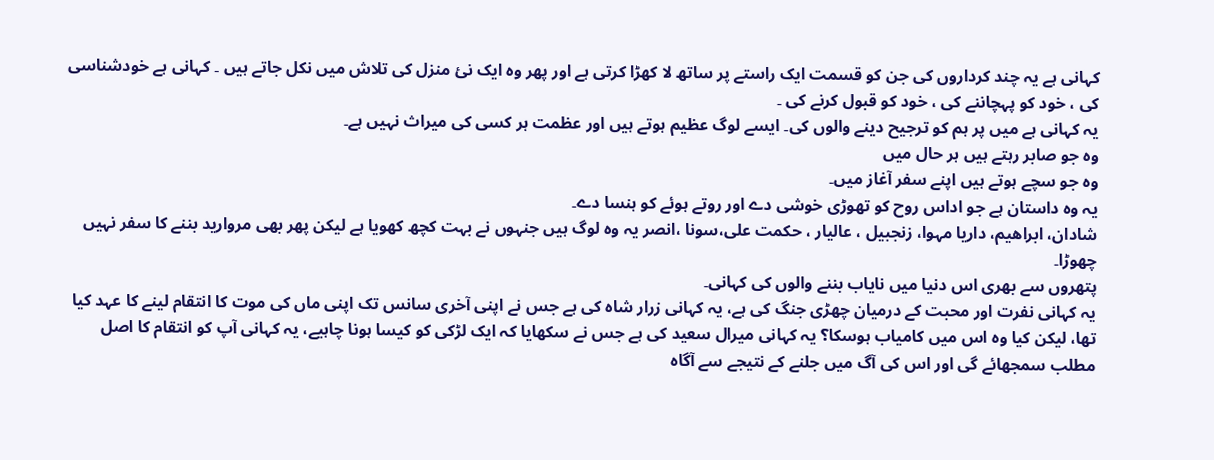کہانی ہے یہ چند کرداروں کی جن کو قسمت ایک راستے پر ساتھ لا کھڑا کرتی ہے اور پھر وہ ایک نئ منزل کی تلاش میں نکل جاتے ہیں ۔ کہانی ہے خودشناسی کی ، خود کو پہچاننے کی ، خود کو قبول کرنے کی ۔
یہ کہانی ہے میں پر ہم کو ترجیح دینے والوں کی۔ ایسے لوگ عظیم ہوتے ہیں اور عظمت ہر کسی کی میراث نہیں ہے۔
وہ جو صابر رہتے ہیں ہر حال میں
وہ جو سچے ہوتے ہیں اپنے سفر آغاز میں۔
یہ وہ داستان ہے جو اداس روح کو تھوڑی خوشی دے اور روتے ہوئے کو ہنسا دے۔
شادان، ابراھیم، داریا مہوا، زنجبیل ، عالیار ، حکمت علی،سونا ،انصر یہ وہ لوگ ہیں جنہوں نے بہت کچھ کھویا ہے لیکن پھر بھی مروارید بننے کا سفر نہیں چھوڑا۔
پتھروں سے بھری اس دنیا میں نایاب بننے والوں کی کہانی۔
یہ کہانی نفرت اور محبت کے درمیان چھڑی جنگ کی ہے، یہ کہانی زرار شاہ کی ہے جس نے اپنی آخری سانس تک اپنی ماں کی موت کا انتقام لینے کا عہد کیا تھا، لیکن کیا وہ اس میں کامیاب ہوسکا؟ یہ کہانی میرال سعید کی ہے جس نے سکھایا کہ ایک لڑکی کو کیسا ہونا چاہیے، یہ کہانی آپ کو انتقام کا اصل مطلب سمجھائے گی اور اس کی آگ میں جلنے کے نتیجے سے آگاہ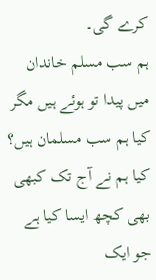کرے گی۔
ہم سب مسلم خاندان میں پیدا تو ہوئے ہیں مگر کیا ہم سب مسلمان ہیں؟
کیا ہم نے آج تک کبھی بھی کچھ ایسا کیا ہے جو ایک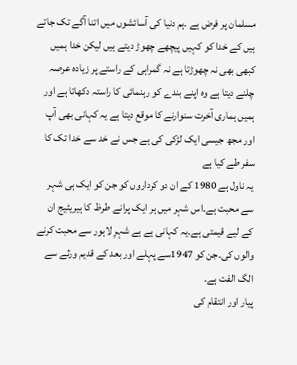مسلمان پر فرض ہے ۔ہم دنیا کی آسائشوں میں اتنا آگے تک جاتے ہیں کے خدا کو کہیں پیچھے چھوڑ دیتے ہیں لیکن خدا ہمیں کبھی بھی نہ چھوڑتا ہے نہ گمراہی کے راستے پر زیادہ عرصہ چلنے دیتا ہے وہ اپنے بندے کو رہنمائی کا راستہ دکھاتا ہے اور ہمیں ہماری آخرت سنوارنے کا موقع دیتا ہے یہ کہانی بھی آپ اور مجھ جیسی ایک لڑکی کی ہے جس نے خد سے خدا تک کا سفر طے کیا ہے
یہ ناول ہے 1980 کے ان دو کرداروں کو جن کو ایک ہی شہر سے محبت ہے۔اس شہر میں ہر ایک پرانے طرظ کا ہیریٹیج ان کے لیے قیمتی ہے۔یہ کہانی ہے ہے شہرِ لاہور سے محبت کرنے والوں کی۔جن کو 1947سے پہلے اور بعد کے قدیم ورثے سے الگ الفت ہے۔
پیار اور انتقام کی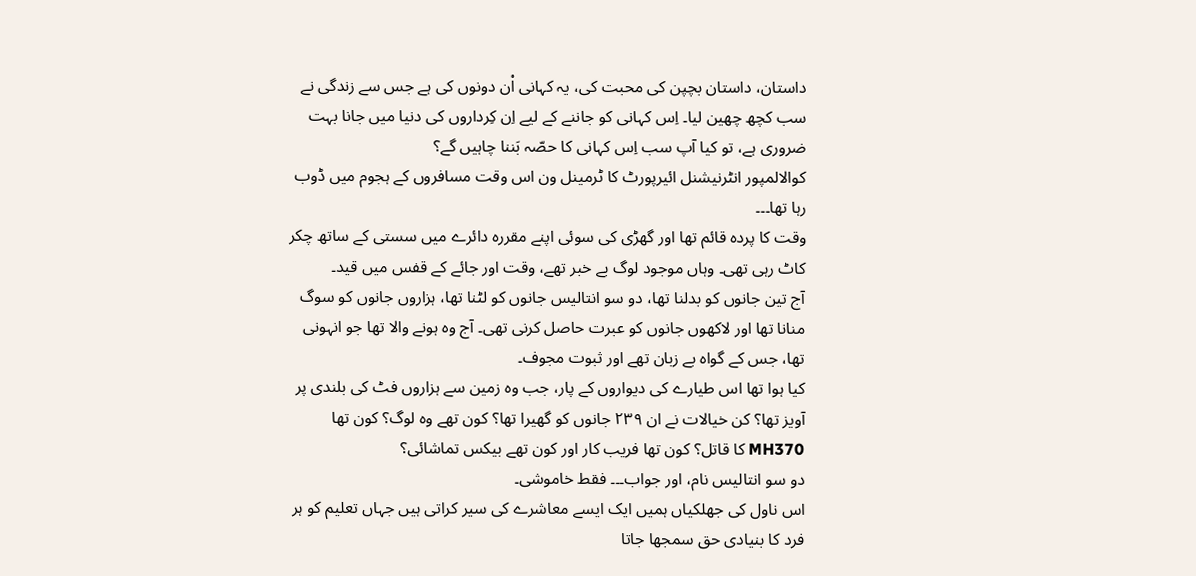داستان، داستان بچپن کی محبت کی، یہ کہانی اْن دونوں کی ہے جس سے زندگی نے سب کچھ چھین لیا۔ اِس کہانی کو جاننے کے لیے اِن کِرداروں کی دنیا میں جانا بہت ضروری ہے، تو کیا آپ سب اِس کہانی کا حصّہ بَننا چاہیں گے؟
کوالالمپور انٹرنیشنل ائیرپورٹ کا ٹرمینل ون اس وقت مسافروں کے ہجوم میں ڈوب رہا تھا۔۔۔
وقت کا پردہ قائم تھا اور گھڑی کی سوئی اپنے مقررہ دائرے میں سستی کے ساتھ چکر کاٹ رہی تھی۔ وہاں موجود لوگ بے خبر تھے، وقت اور جائے کے قفس میں قید۔
آج تین جانوں کو بدلنا تھا، دو سو انتالیس جانوں کو لٹنا تھا، ہزاروں جانوں کو سوگ منانا تھا اور لاکھوں جانوں کو عبرت حاصل کرنی تھی۔ آج وہ ہونے والا تھا جو انہونی تھا، جس کے گواہ بے زبان تھے اور ثبوت مجوف۔
کیا ہوا تھا اس طیارے کی دیواروں کے پار، جب وہ زمین سے ہزاروں فٹ کی بلندی پر آویز تھا؟ کن خیالات نے ان ۲۳۹ جانوں کو گھیرا تھا؟ کون تھے وہ لوگ؟ کون تھا MH370 کا قاتل؟ کون تھا فریب کار اور کون تھے بیکس تماشائی؟
دو سو انتالیس نام، اور جواب۔۔۔ فقط خاموشی۔
اس ناول کی جھلکیاں ہمیں ایک ایسے معاشرے کی سیر کراتی ہیں جہاں تعلیم کو ہر فرد کا بنیادی حق سمجھا جاتا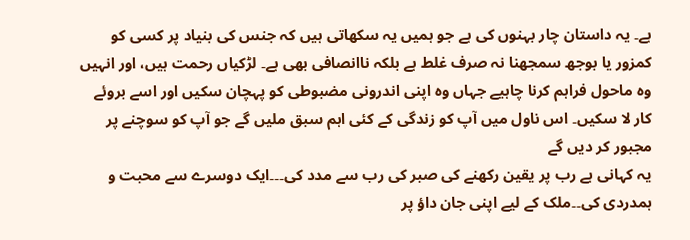ہے۔ یہ داستان چار بہنوں کی ہے جو ہمیں یہ سکھاتی ہیں کہ جنس کی بنیاد پر کسی کو کمزور یا بوجھ سمجھنا نہ صرف غلط ہے بلکہ ناانصافی بھی ہے۔ لڑکیاں رحمت ہیں، اور انہیں وہ ماحول فراہم کرنا چاہیے جہاں وہ اپنی اندرونی مضبوطی کو پہچان سکیں اور اسے بروئے کار لا سکیں۔ اس ناول میں آپ کو زندگی کے کئی اہم سبق ملیں گے جو آپ کو سوچنے پر مجبور کر دیں گے
یہ کہانی ہے رب پر یقین رکھنے کی صبر کی رب سے مدد کی۔۔۔ایک دوسرے سے محبت و ہمدردی کی۔۔ملک کے لیے اپنی جان داؤ پر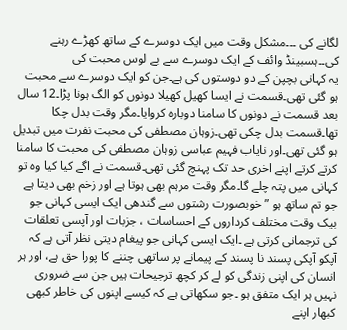لگانے کی ۔۔۔مشکل وقت میں ایک دوسرے کے ساتھ کھڑے رہنے کی۔۔ہسبینڈ وائف کے ایک دوسرے سے بے لوس محبت کی
یہ کہانی بچپن کے دو دوستوں کی ہے۔جن کو ایک دوسرے سے محبت ہو گئی تھی۔قسمت نے ایسا کھیل کھیلا دونوں کو الگ ہونا پڑا۔12 سال بعد قسمت نے دونوں کا سامنا دوبارہ کروایا۔مگر وقت بدل چکا تھا۔قسمت بدل چکی تھی۔زوہان مصطفی کی محبت نفرت میں تبدیل ہو گئی تھی۔اور نایاب فہیم عباسی زوہان مصطفی کی محبت کا سامنا کرتے کرتے اپنے اخری حد تک پہنچ گئی تھی۔قسمت نے اگے کیا کیا وہ تو کہانی میں پتہ چلے گا۔مگر وقت مرہم بھی ہوتا ہے اور زخم بھی دیتا ہے
جو تم ساتھ ہو ” خوبصورت رشتوں سے گندھی ایک ایسی کہانی جو بیک وقت مختلف کرداروں کے احساسات ، جزبات اور آپسی تعلقات کی ترجمانی کرتی ہے ۔ایک ایسی کہانی جو پیغام دیتی نظر آتی ہے کہ آپکو آپکی پسند نا پسند کے پیمانے پر ساتھی چننے کا پورا حق ہے، اور ہر انسان کی اپنی زندگی کو لے کر کچھ ترجیحات ہیں جن سے ضروری نہیں ہر ایک متفق ہو ۔جو سکھاتی ہے کہ کیسے اپنوں کی خاطر کبھی کبھار اپنے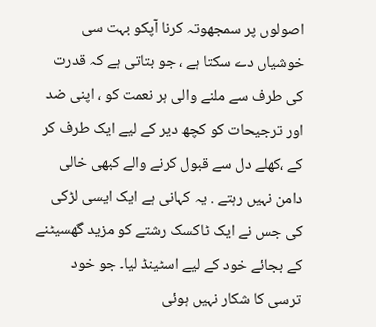اصولوں پر سمجھوتہ کرنا آپکو بہت سی خوشیاں دے سکتا ہے ، جو بتاتی ہے کہ قدرت کی طرف سے ملنے والی ہر نعمت کو ، اپنی ضد اور ترجیحات کو کچھ دیر کے لیے ایک طرف کر کے ،کھلے دل سے قبول کرنے والے کبھی خالی دامن نہیں رہتے . یہ کہانی ہے ایک ایسی لڑکی کی جس نے ایک ٹاکسک رشتے کو مزید گهسیٹنے کے بجائے خود کے لیے اسٹینڈ لیا۔ جو خود ترسی کا شکار نہیں ہوئی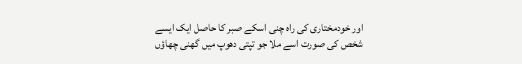اور خودمختاری کی راہ چنی اسکے صبر کا حاصل ایک ایسے شخص کی صورت اسے ملا جو تپتی دھوپ میں گھنی چھاؤں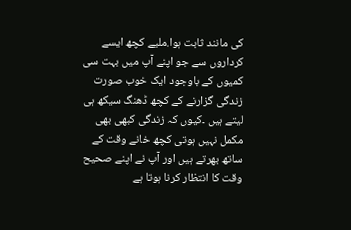کی مانند ثابت ہوا.ملیے کچھ ایسے کرداروں سے جو اپنے آپ میں بہت سی کمیوں کے باوجود ایک خوب صورت زندگی گزارنے کے کچھ ڈھنگ سیکھ ہی لیتے ہیں ۔کیوں کہ زندگی کبھی بھی مکمل نہیں ہوتی کچھ خانے وقت کے ساتھ بھرتے ہیں اور آپ نے اپنے صحیح وقت کا انتظار کرنا ہوتا ہے